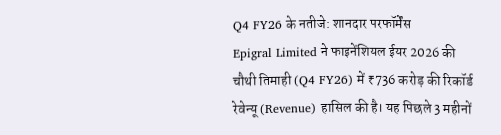Q4 FY26 के नतीजे: शानदार परफॉर्मेंस
Epigral Limited ने फाइनेंशियल ईयर 2026 की चौथी तिमाही (Q4 FY26) में ₹736 करोड़ की रिकॉर्ड रेवेन्यू (Revenue) हासिल की है। यह पिछले 3 महीनों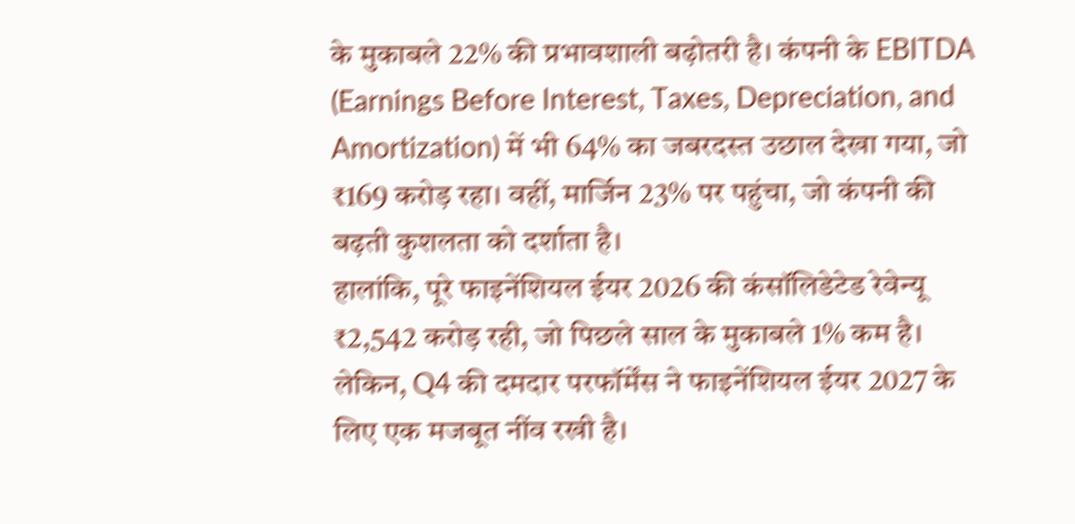के मुकाबले 22% की प्रभावशाली बढ़ोतरी है। कंपनी के EBITDA (Earnings Before Interest, Taxes, Depreciation, and Amortization) में भी 64% का जबरदस्त उछाल देखा गया, जो ₹169 करोड़ रहा। वहीं, मार्जिन 23% पर पहुंचा, जो कंपनी की बढ़ती कुशलता को दर्शाता है।
हालांकि, पूरे फाइनेंशियल ईयर 2026 की कंसॉलिडेटेड रेवेन्यू ₹2,542 करोड़ रही, जो पिछले साल के मुकाबले 1% कम है। लेकिन, Q4 की दमदार परफॉर्मेंस ने फाइनेंशियल ईयर 2027 के लिए एक मजबूत नींव रखी है।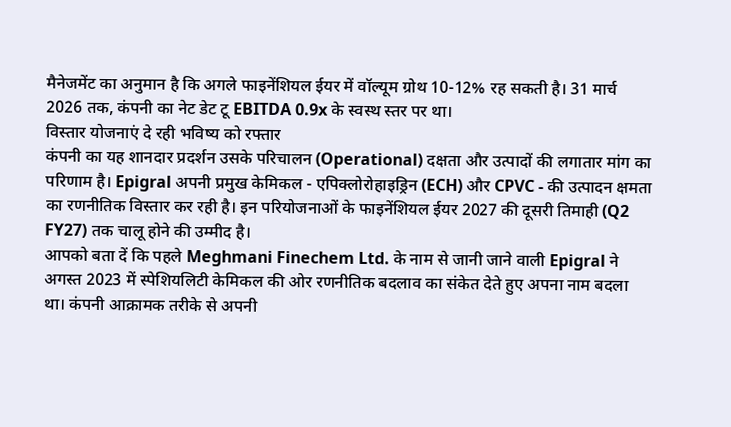मैनेजमेंट का अनुमान है कि अगले फाइनेंशियल ईयर में वॉल्यूम ग्रोथ 10-12% रह सकती है। 31 मार्च 2026 तक, कंपनी का नेट डेट टू EBITDA 0.9x के स्वस्थ स्तर पर था।
विस्तार योजनाएं दे रही भविष्य को रफ्तार
कंपनी का यह शानदार प्रदर्शन उसके परिचालन (Operational) दक्षता और उत्पादों की लगातार मांग का परिणाम है। Epigral अपनी प्रमुख केमिकल - एपिक्लोरोहाइड्रिन (ECH) और CPVC - की उत्पादन क्षमता का रणनीतिक विस्तार कर रही है। इन परियोजनाओं के फाइनेंशियल ईयर 2027 की दूसरी तिमाही (Q2 FY27) तक चालू होने की उम्मीद है।
आपको बता दें कि पहले Meghmani Finechem Ltd. के नाम से जानी जाने वाली Epigral ने अगस्त 2023 में स्पेशियलिटी केमिकल की ओर रणनीतिक बदलाव का संकेत देते हुए अपना नाम बदला था। कंपनी आक्रामक तरीके से अपनी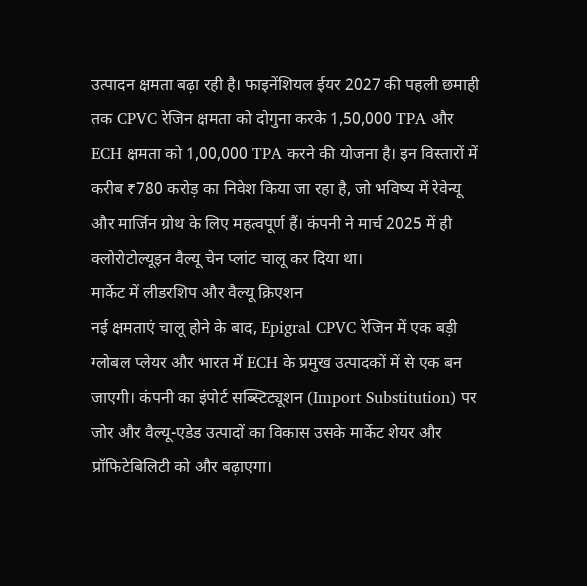उत्पादन क्षमता बढ़ा रही है। फाइनेंशियल ईयर 2027 की पहली छमाही तक CPVC रेजिन क्षमता को दोगुना करके 1,50,000 TPA और ECH क्षमता को 1,00,000 TPA करने की योजना है। इन विस्तारों में करीब ₹780 करोड़ का निवेश किया जा रहा है, जो भविष्य में रेवेन्यू और मार्जिन ग्रोथ के लिए महत्वपूर्ण हैं। कंपनी ने मार्च 2025 में ही क्लोरोटोल्यूइन वैल्यू चेन प्लांट चालू कर दिया था।
मार्केट में लीडरशिप और वैल्यू क्रिएशन
नई क्षमताएं चालू होने के बाद, Epigral CPVC रेजिन में एक बड़ी ग्लोबल प्लेयर और भारत में ECH के प्रमुख उत्पादकों में से एक बन जाएगी। कंपनी का इंपोर्ट सब्स्टिट्यूशन (Import Substitution) पर जोर और वैल्यू-एडेड उत्पादों का विकास उसके मार्केट शेयर और प्रॉफिटेबिलिटी को और बढ़ाएगा।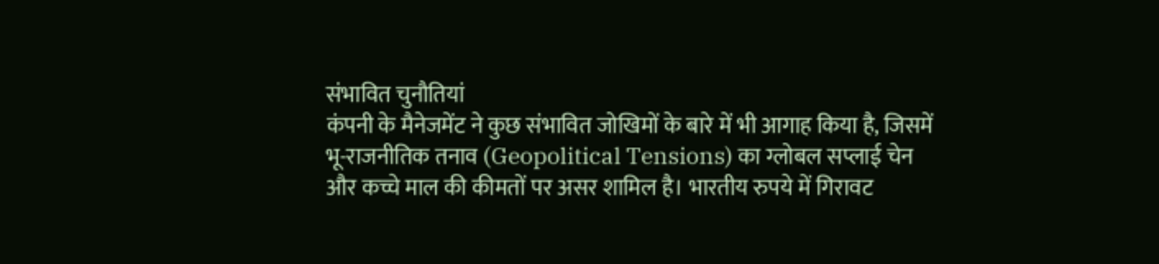संभावित चुनौतियां
कंपनी के मैनेजमेंट ने कुछ संभावित जोखिमों के बारे में भी आगाह किया है, जिसमें भू-राजनीतिक तनाव (Geopolitical Tensions) का ग्लोबल सप्लाई चेन और कच्चे माल की कीमतों पर असर शामिल है। भारतीय रुपये में गिरावट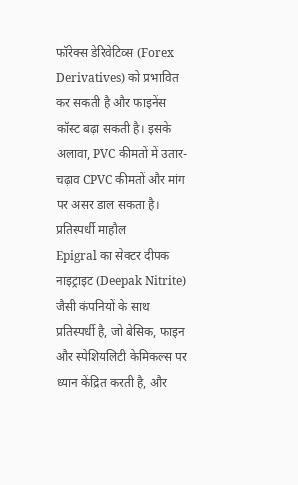फॉरेक्स डेरिवेटिव्स (Forex Derivatives) को प्रभावित कर सकती है और फाइनेंस कॉस्ट बढ़ा सकती है। इसके अलावा, PVC कीमतों में उतार-चढ़ाव CPVC कीमतों और मांग पर असर डाल सकता है।
प्रतिस्पर्धी माहौल
Epigral का सेक्टर दीपक नाइट्राइट (Deepak Nitrite) जैसी कंपनियों के साथ प्रतिस्पर्धी है, जो बेसिक, फाइन और स्पेशियलिटी केमिकल्स पर ध्यान केंद्रित करती है, और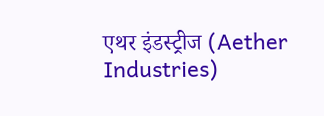एथर इंडस्ट्रीज (Aether Industries)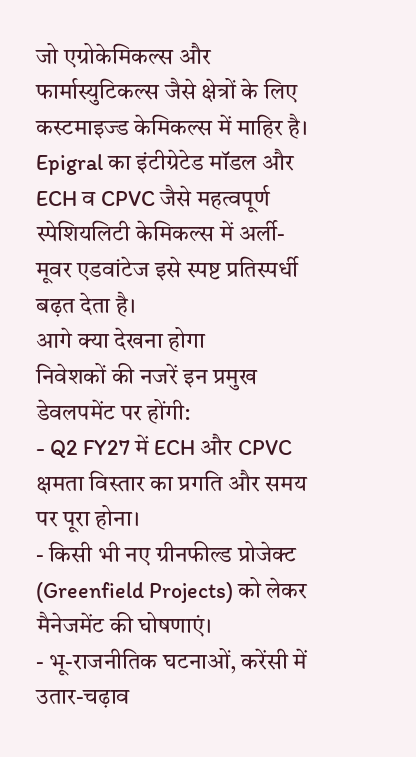जो एग्रोकेमिकल्स और फार्मास्युटिकल्स जैसे क्षेत्रों के लिए कस्टमाइज्ड केमिकल्स में माहिर है। Epigral का इंटीग्रेटेड मॉडल और ECH व CPVC जैसे महत्वपूर्ण स्पेशियलिटी केमिकल्स में अर्ली-मूवर एडवांटेज इसे स्पष्ट प्रतिस्पर्धी बढ़त देता है।
आगे क्या देखना होगा
निवेशकों की नजरें इन प्रमुख डेवलपमेंट पर होंगी:
- Q2 FY27 में ECH और CPVC क्षमता विस्तार का प्रगति और समय पर पूरा होना।
- किसी भी नए ग्रीनफील्ड प्रोजेक्ट (Greenfield Projects) को लेकर मैनेजमेंट की घोषणाएं।
- भू-राजनीतिक घटनाओं, करेंसी में उतार-चढ़ाव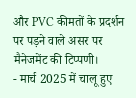और PVC कीमतों के प्रदर्शन पर पड़ने वाले असर पर मैनेजमेंट की टिप्पणी।
- मार्च 2025 में चालू हुए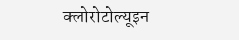क्लोरोटोल्यूइन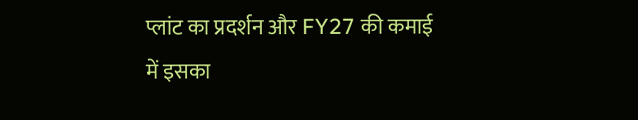प्लांट का प्रदर्शन और FY27 की कमाई में इसका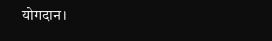योगदान।